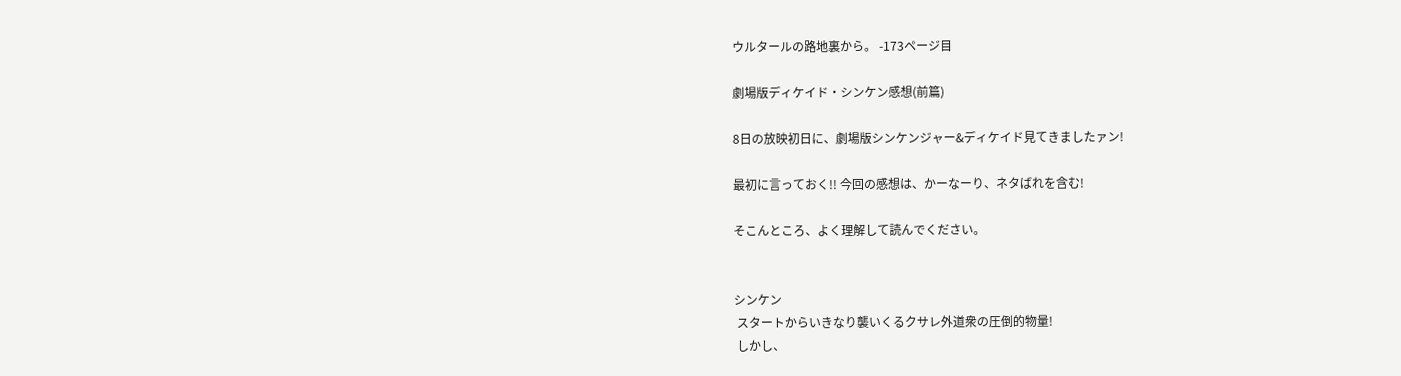ウルタールの路地裏から。 -173ページ目

劇場版ディケイド・シンケン感想(前篇)

8日の放映初日に、劇場版シンケンジャー&ディケイド見てきましたァン!

最初に言っておく!! 今回の感想は、かーなーり、ネタばれを含む!

そこんところ、よく理解して読んでください。


シンケン
 スタートからいきなり襲いくるクサレ外道衆の圧倒的物量!
 しかし、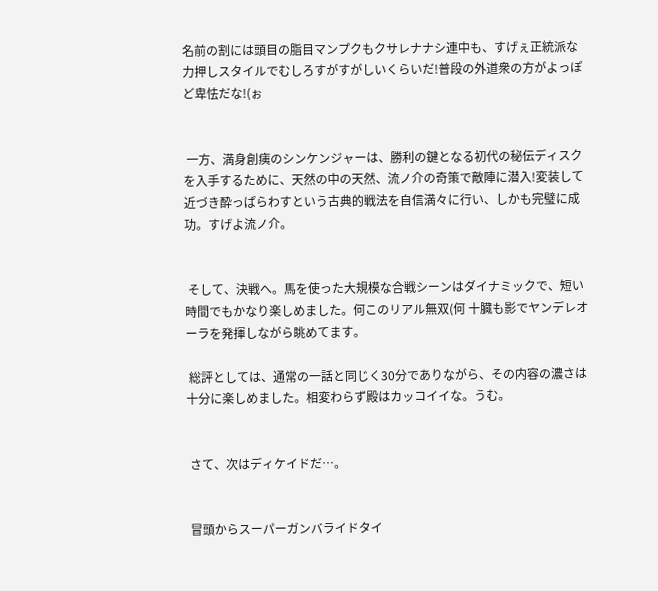名前の割には頭目の脂目マンプクもクサレナナシ連中も、すげぇ正統派な力押しスタイルでむしろすがすがしいくらいだ!普段の外道衆の方がよっぽど卑怯だな!(ぉ


 一方、満身創痍のシンケンジャーは、勝利の鍵となる初代の秘伝ディスクを入手するために、天然の中の天然、流ノ介の奇策で敵陣に潜入!変装して近づき酔っぱらわすという古典的戦法を自信満々に行い、しかも完璧に成功。すげよ流ノ介。


 そして、決戦へ。馬を使った大規模な合戦シーンはダイナミックで、短い時間でもかなり楽しめました。何このリアル無双(何 十臓も影でヤンデレオーラを発揮しながら眺めてます。

 総評としては、通常の一話と同じく30分でありながら、その内容の濃さは十分に楽しめました。相変わらず殿はカッコイイな。うむ。


 さて、次はディケイドだ…。


 冒頭からスーパーガンバライドタイ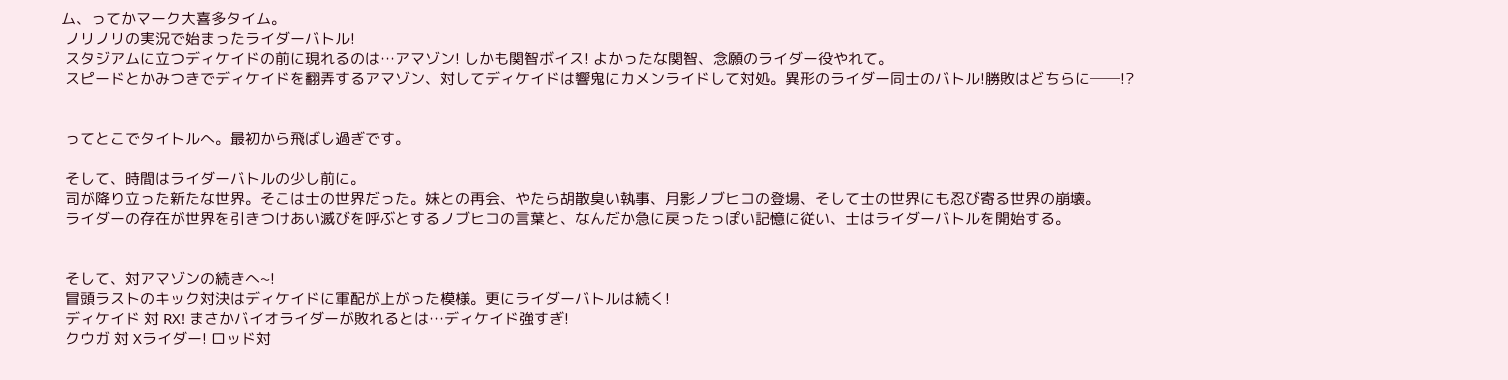ム、ってかマーク大喜多タイム。
 ノリノリの実況で始まったライダーバトル!
 スタジアムに立つディケイドの前に現れるのは…アマゾン! しかも関智ボイス! よかったな関智、念願のライダー役やれて。
 スピードとかみつきでディケイドを翻弄するアマゾン、対してディケイドは響鬼にカメンライドして対処。異形のライダー同士のバトル!勝敗はどちらに──!?


 ってとこでタイトルへ。最初から飛ばし過ぎです。

 そして、時間はライダーバトルの少し前に。
 司が降り立った新たな世界。そこは士の世界だった。妹との再会、やたら胡散臭い執事、月影ノブヒコの登場、そして士の世界にも忍び寄る世界の崩壊。
 ライダーの存在が世界を引きつけあい滅びを呼ぶとするノブヒコの言葉と、なんだか急に戻ったっぽい記憶に従い、士はライダーバトルを開始する。


 そして、対アマゾンの続きへ~!
 冒頭ラストのキック対決はディケイドに軍配が上がった模様。更にライダーバトルは続く!
 ディケイド 対 RX! まさかバイオライダーが敗れるとは…ディケイド強すぎ!
 クウガ 対 Xライダー! ロッド対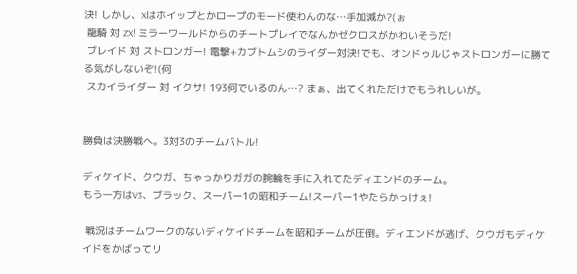決! しかし、Xはホイップとかロープのモード使わんのな…手加減か?(ぉ
 龍騎 対 ZX! ミラーワールドからのチートプレイでなんかゼクロスがかわいそうだ!
 ブレイド 対 ストロンガー! 電撃+カブトムシのライダー対決!でも、オンドゥルじゃストロンガーに勝てる気がしないぞ!(何
 スカイライダー 対 イクサ! 193何でいるのん…? まぁ、出てくれただけでもうれしいが。


勝負は決勝戦へ。3対3のチームバトル!

ディケイド、クウガ、ちゃっかりガガの腕輪を手に入れてたディエンドのチーム。
もう一方はV3、ブラック、スーパー1の昭和チーム!スーパー1やたらかっけぇ!

 戦況はチームワークのないディケイドチームを昭和チームが圧倒。ディエンドが逃げ、クウガもディケイドをかばってリ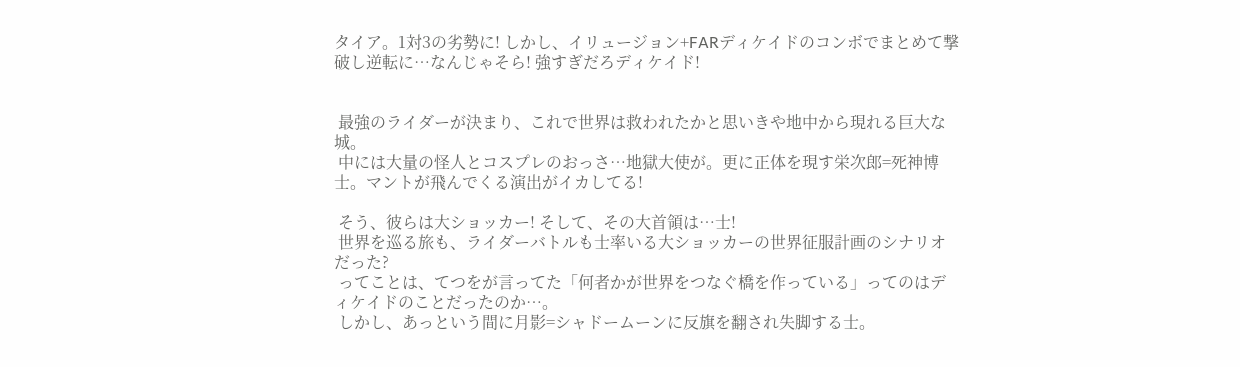タイア。1対3の劣勢に! しかし、イリュージョン+FARディケイドのコンボでまとめて撃破し逆転に…なんじゃそら! 強すぎだろディケイド!


 最強のライダーが決まり、これで世界は救われたかと思いきや地中から現れる巨大な城。
 中には大量の怪人とコスプレのおっさ…地獄大使が。更に正体を現す栄次郎=死神博士。マントが飛んでくる演出がイカしてる!

 そう、彼らは大ショッカー! そして、その大首領は…士!
 世界を巡る旅も、ライダーバトルも士率いる大ショッカーの世界征服計画のシナリオだった?
 ってことは、てつをが言ってた「何者かが世界をつなぐ橋を作っている」ってのはディケイドのことだったのか…。
 しかし、あっという間に月影=シャドームーンに反旗を翻され失脚する士。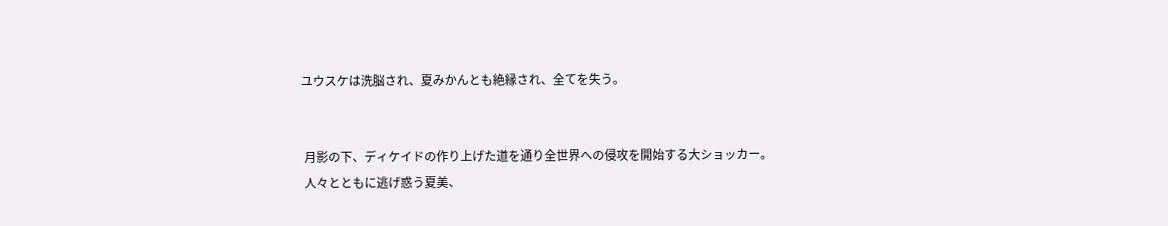ユウスケは洗脳され、夏みかんとも絶縁され、全てを失う。


 月影の下、ディケイドの作り上げた道を通り全世界への侵攻を開始する大ショッカー。
 人々とともに逃げ惑う夏美、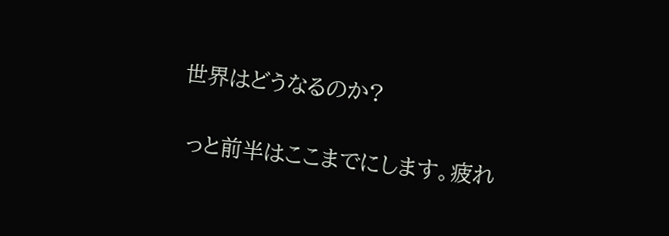世界はどうなるのか?

 っと前半はここまでにします。疲れ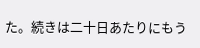た。続きは二十日あたりにもう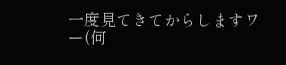一度見てきてからしますワー(何